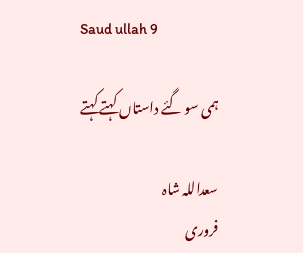Saud ullah 9

ہمی سو گئے داستاں کہتے کہتے

سعداللہ شاہ
فروری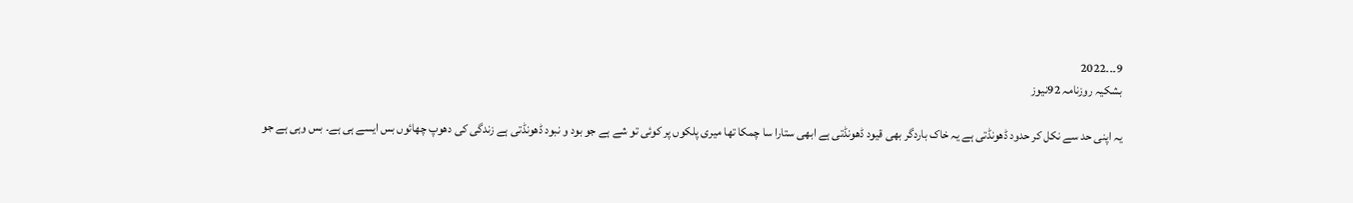9۔۔۔2022
بشکیہ روزنامہ 92نیوز

یہ اپنی حد سے نکل کر حدود ڈھونڈتی ہے یہ خاک باردگر بھی قیود ڈھونڈتی ہے ابھی ستارا سا چمکا تھا میری پلکوں پر کوئی تو شے ہے جو بود و نبود ڈھونڈتی ہے زندگی کی دھوپ چھائوں بس ایسے ہی ہے۔ بس وہی ہے جو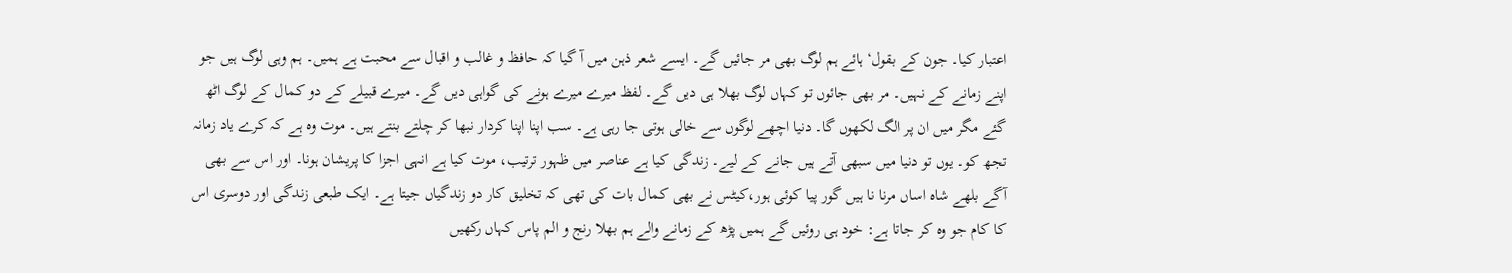اعتبار کیا۔ جون کے بقول‘ ہائے ہم لوگ بھی مر جائیں گے۔ ایسے شعر ذہن میں آ گیا کہ حافظ و غالب و اقبال سے محبت ہے ہمیں۔ ہم وہی لوگ ہیں جو اپنے زمانے کے نہیں۔ مر بھی جائوں تو کہاں لوگ بھلا ہی دیں گے۔ لفظ میرے میرے ہونے کی گواہی دیں گے۔ میرے قبیلے کے دو کمال کے لوگ اٹھ گئے مگر میں ان پر الگ لکھوں گا۔ دنیا اچھے لوگوں سے خالی ہوتی جا رہی ہے۔ سب اپنا اپنا کردار نبھا کر چلتے بنتے ہیں۔ موت وہ ہے کہ کرے یاد زمانہ تجھ کو۔ یوں تو دنیا میں سبھی آتے ہیں جانے کے لیے۔ زندگی کیا ہے عناصر میں ظہور ترتیب، موت کیا ہے انہی اجزا کا پریشان ہونا۔ اور اس سے بھی آگے بلھے شاہ اساں مرنا نا ہیں گور پیا کوئی ہور،کیٹس نے بھی کمال بات کی تھی کہ تخلیق کار دو زندگیاں جیتا ہے۔ ایک طبعی زندگی اور دوسری اس کا کام جو وہ کر جاتا ہے: خود ہی روئیں گے ہمیں پڑھ کے زمانے والے ہم بھلا رنج و الم پاس کہاں رکھیں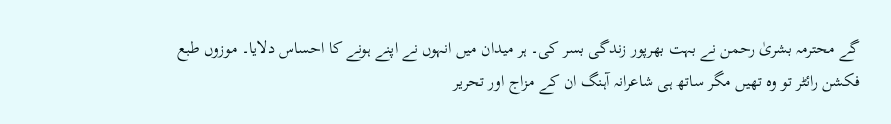گے محترمہ بشریٰ رحمن نے بہت بھرپور زندگی بسر کی۔ ہر میدان میں انہوں نے اپنے ہونے کا احساس دلایا۔ موزوں طبع فکشن رائٹر تو وہ تھیں مگر ساتھ ہی شاعرانہ آہنگ ان کے مزاج اور تحریر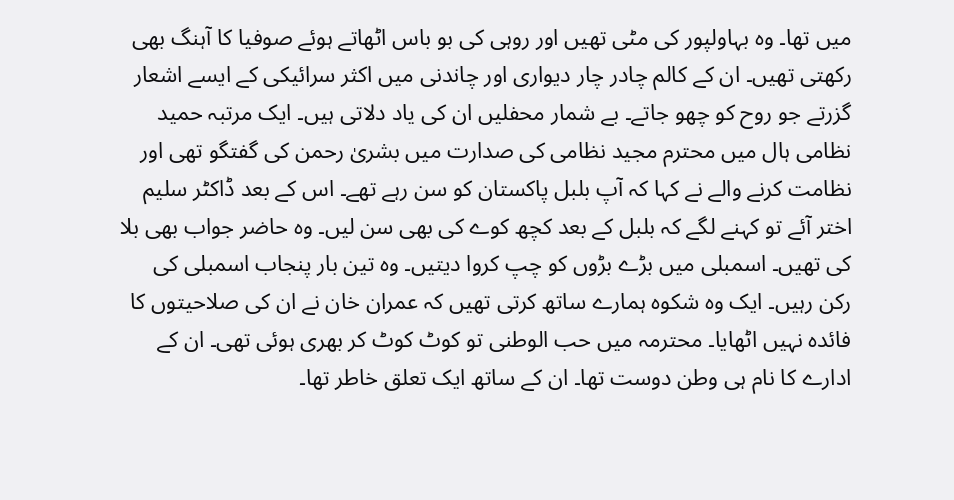میں تھا۔ وہ بہاولپور کی مٹی تھیں اور روہی کی بو باس اٹھاتے ہوئے صوفیا کا آہنگ بھی رکھتی تھیں۔ ان کے کالم چادر چار دیواری اور چاندنی میں اکثر سرائیکی کے ایسے اشعار گزرتے جو روح کو چھو جاتے۔ بے شمار محفلیں ان کی یاد دلاتی ہیں۔ ایک مرتبہ حمید نظامی ہال میں محترم مجید نظامی کی صدارت میں بشریٰ رحمن کی گفتگو تھی اور نظامت کرنے والے نے کہا کہ آپ بلبل پاکستان کو سن رہے تھے۔ اس کے بعد ڈاکٹر سلیم اختر آئے تو کہنے لگے کہ بلبل کے بعد کچھ کوے کی بھی سن لیں۔ وہ حاضر جواب بھی بلا کی تھیں۔ اسمبلی میں بڑے بڑوں کو چپ کروا دیتیں۔ وہ تین بار پنجاب اسمبلی کی رکن رہیں۔ ایک وہ شکوہ ہمارے ساتھ کرتی تھیں کہ عمران خان نے ان کی صلاحیتوں کا فائدہ نہیں اٹھایا۔ محترمہ میں حب الوطنی تو کوٹ کوٹ کر بھری ہوئی تھی۔ ان کے ادارے کا نام ہی وطن دوست تھا۔ ان کے ساتھ ایک تعلق خاطر تھا۔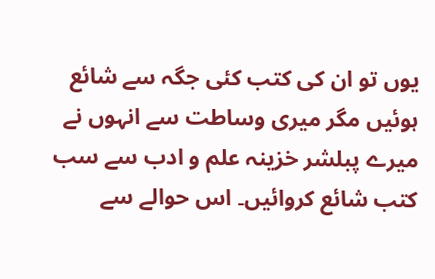یوں تو ان کی کتب کئی جگہ سے شائع ہوئیں مگر میری وساطت سے انہوں نے میرے پبلشر خزینہ علم و ادب سے سب کتب شائع کروائیں۔ اس حوالے سے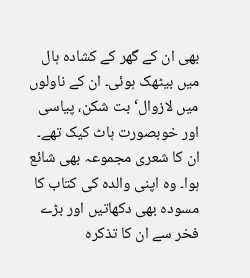بھی ان کے گھر کے کشادہ ہال میں بیٹھک ہوئی۔ ان کے ناولوں میں لازوال‘ بت شکن، پیاسی اور خوبصورت ہاٹ کیک تھے۔ ان کا شعری مجموعہ بھی شائع ہوا۔ وہ اپنی والدہ کی کتاب کا مسودہ بھی دکھاتیں اور بڑے فخر سے ان کا تذکرہ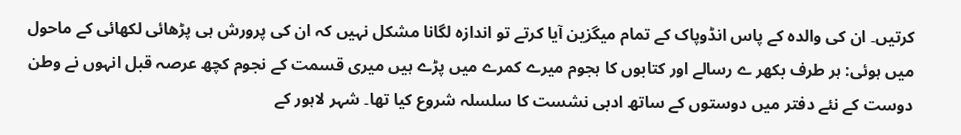کرتیں۔ ان کی والدہ کے پاس انڈوپاک کے تمام میگزین آیا کرتے تو اندازہ لگانا مشکل نہیں کہ ان کی پرورش ہی پڑھائی لکھائی کے ماحول میں ہوئی: ہر طرف بکھر ے رسالے اور کتابوں کا ہجوم میرے کمرے میں پڑے ہیں میری قسمت کے نجوم کچھ عرصہ قبل انہوں نے وطن دوست کے نئے دفتر میں دوستوں کے ساتھ ادبی نشست کا سلسلہ شروع کیا تھا۔ شہر لاہور کے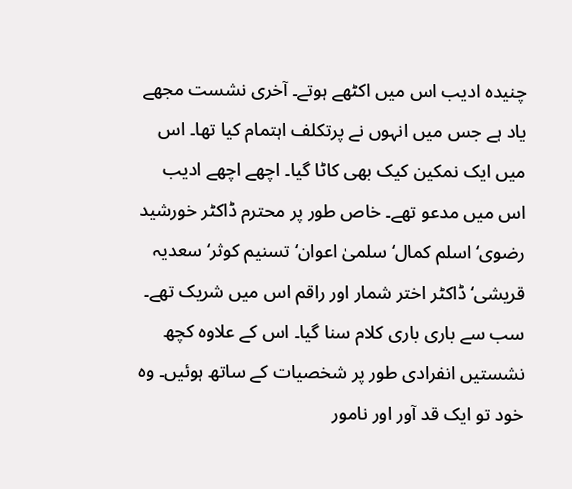چنیدہ ادیب اس میں اکٹھے ہوتے۔ آخری نشست مجھے یاد ہے جس میں انہوں نے پرتکلف اہتمام کیا تھا۔ اس میں ایک نمکین کیک بھی کاٹا گیا۔ اچھے اچھے ادیب اس میں مدعو تھے۔ خاص طور پر محترم ڈاکٹر خورشید رضوی‘ اسلم کمال‘ سلمیٰ اعوان‘ تسنیم کوثر‘ سعدیہ قریشی‘ ڈاکٹر اختر شمار اور راقم اس میں شریک تھے۔ سب سے باری باری کلام سنا گیا۔ اس کے علاوہ کچھ نشستیں انفرادی طور پر شخصیات کے ساتھ ہوئیں۔ وہ خود تو ایک قد آور اور نامور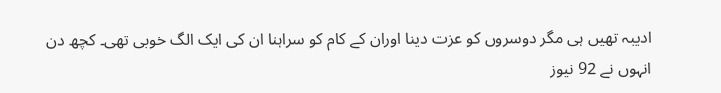ادیبہ تھیں ہی مگر دوسروں کو عزت دینا اوران کے کام کو سراہنا ان کی ایک الگ خوبی تھی۔ کچھ دن انہوں نے 92 نیوز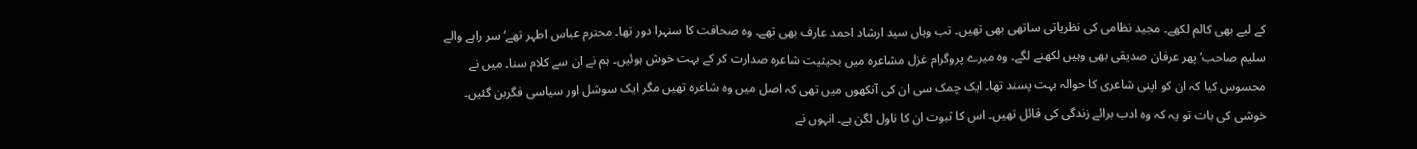کے لیے بھی کالم لکھے۔ مجید نظامی کی نظریاتی ساتھی بھی تھیں۔ تب وہاں سید ارشاد احمد عارف بھی تھے۔ وہ صحافت کا سنہرا دور تھا۔ محترم عباس اطہر تھے‘ سر راہے والے سلیم صاحب‘ پھر عرفان صدیقی بھی وہیں لکھنے لگے۔ وہ میرے پروگرام غزل مشاعرہ میں بحیثیت شاعرہ صدارت کر کے بہت خوش ہوئیں۔ ہم نے ان سے کلام سنا۔ میں نے محسوس کیا کہ ان کو اپنی شاعری کا حوالہ بہت پسند تھا۔ ایک چمک سی ان کی آنکھوں میں تھی کہ اصل میں وہ شاعرہ تھیں مگر ایک سوشل اور سیاسی فگربن گئیں۔ خوشی کی بات تو یہ کہ وہ ادب برائے زندگی کی قائل تھیں۔ اس کا ثبوت ان کا ناول لگن ہے۔ انہوں نے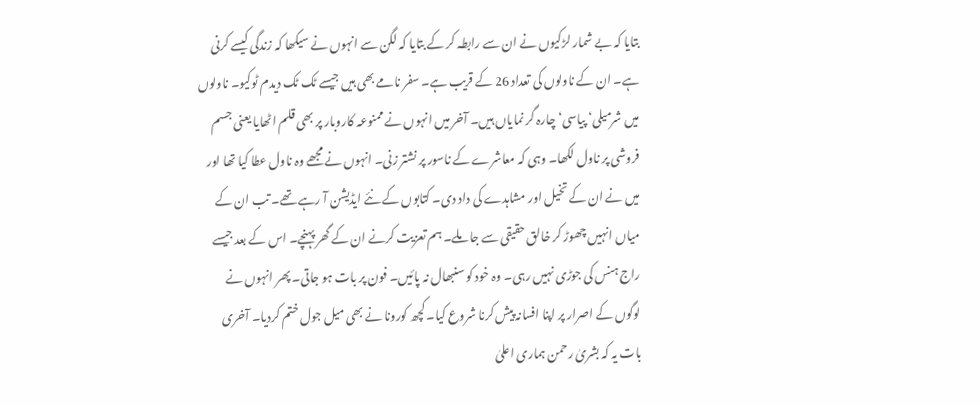بتایا کہ بے شمار لڑکیوں نے ان سے رابطہ کر کے بتایا کہ لگن سے انہوں نے سیکھا کہ زندگی کیسے کرنی ہے۔ ان کے ناولوں کی تعداد 26 کے قریب ہے۔ سفر نامے بھی ہیں جیسے ٹک ٹک دیدم ٹوکیو۔ ناولوں میں شرمیلی‘ پیاسی‘ چارہ گر نمایاں ہیں۔ آخر میں انہوں نے ممنوعہ کاروبار پر بھی قلم اٹھایا یعنی جسم فروشی پر ناول لکھا۔ وہی کہ معاشرے کے ناسور پر نشتر زنی۔ انہوں نے مجھے وہ ناول عطا کیا تھا اور میں نے ان کے تخیل اور مشاہدے کی داد دی۔ کتابوں کے نئے ایڈیشن آ رہے تھے۔ تب ان کے میاں انہیں چھوڑ کر خالق حقیقی سے جا ملے۔ ہم تعزیت کرنے ان کے گھر پہنچے۔ اس کے بعد جیسے راج ہنس کی جوڑی نہیں رہی۔ وہ خود کو سنبھال نہ پائیں۔ فون پر بات ہو جاتی۔ پھر انہوں نے لوگوں کے اصرار پر اپنا افسانہ پیش کرنا شروع کیا۔ کچھ کورونا نے بھی میل جول ختم کردیا۔ آخری بات یہ کہ بشریٰ رحمن ہماری اعلیٰ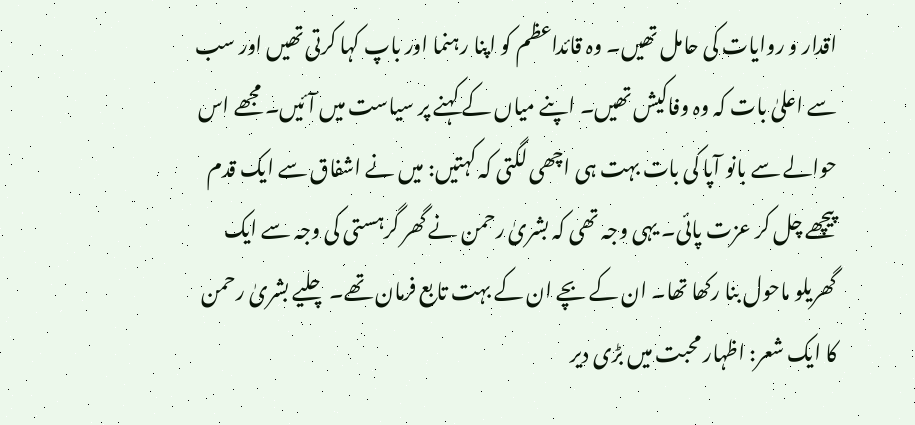اقدار و روایات کی حامل تھیں۔ وہ قائداعظم کو اپنا رہنما اور باپ کہا کرتی تھیں اور سب سے اعلیٰ بات کہ وہ وفاکیش تھیں۔ اپنے میاں کے کہنے پر سیاست میں آئیں۔ مجھے اس حوالے سے بانو آپا کی بات بہت ہی اچھی لگتی کہ کہتیں: میں نے اشفاق سے ایک قدم پیچھے چل کر عزت پائی۔ یہی وجہ تھی کہ بشریٰ رحمن نے گھر گرہستی کی وجہ سے ایک گھریلو ماحول بنا رکھا تھا۔ ان کے بچے ان کے بہت تابع فرمان تھے۔ چلیے بشریٰ رحمن کا ایک شعر: اظہار محبت میں بڑی دیر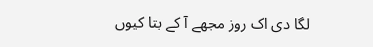لگا دی اک روز مجھے آ کے بتا کیوں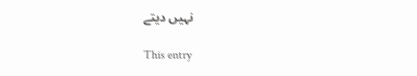نہیں دیتے

This entry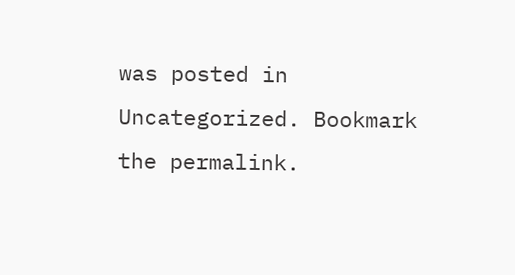was posted in Uncategorized. Bookmark the permalink.